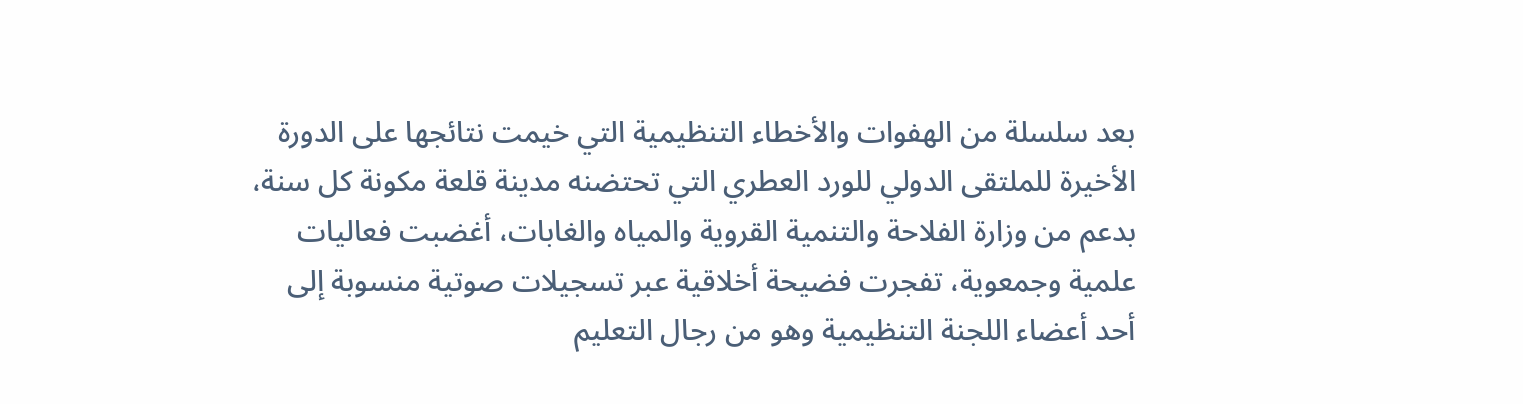بعد سلسلة من الهفوات والأخطاء التنظيمية التي خيمت نتائجها على الدورة الأخيرة للملتقى الدولي للورد العطري التي تحتضنه مدينة قلعة مكونة كل سنة، بدعم من وزارة الفلاحة والتنمية القروية والمياه والغابات، أغضبت فعاليات علمية وجمعوية، تفجرت فضيحة أخلاقية عبر تسجيلات صوتية منسوبة إلى أحد أعضاء اللجنة التنظيمية وهو من رجال التعليم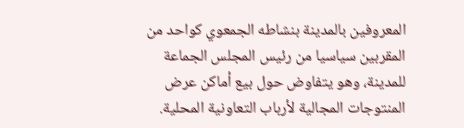المعروفين بالمدينة بنشاطه الجمعوي كواحد من المقربين سياسيا من رئيس المجلس الجماعة للمدينة، وهو يتفاوض حول بيع أماكن عرض المنتوجات المجالية لأرباب التعاونية المحلية.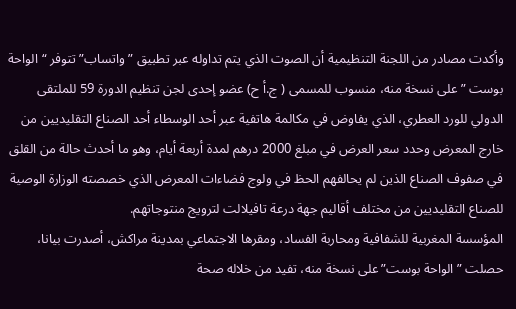وأكدت مصادر من اللجنة التنظيمية أن الصوت الذي يتم تداوله عبر تطبيق ” واتساب” تتوفر “الواحة بوست ” على نسخة منه، منسوب للمسمى ( ج.أ ح) عضو إحدى لجن تنظيم الدورة 59 للملتقى الدولي للورد العطري، الذي يفاوض في مكالمة هاتفية عبر أحد الوسطاء أحد الصناع التقليديين من خارج المعرض وحدد سعر العرض في مبلغ 2000 درهم لمدة أربعة أيام، وهو ما أحدث حالة من القلق في صفوف الصناع الذين لم يحالفهم الحظ في ولوج فضاءات المعرض الذي خصصته الوزارة الوصية للصناع التقليديين من مختلف أقاليم جهة درعة تافيلالت لترويج منتوجاتهم.
المؤسسة المغربية للشفافية ومحاربة الفساد، ومقرها الاجتماعي بمدينة مراكش، أصدرت بيانا، حصلت ” الواحة بوست” على نسخة منه، تفيد من خلاله صحة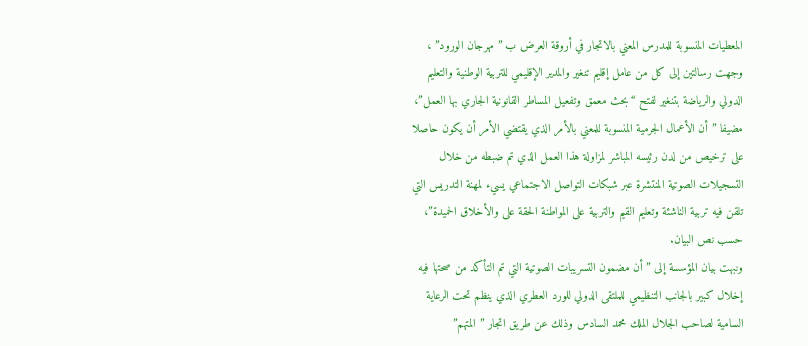المعطيات المنسوبة للمدرس المعني بالاتجار في أروقة العرض ب ” مهرجان الورود” ، وجهت رسالتين إلى كل من عامل إقليم تنغير والمدير الإقليمي للتربية الوطنية والتعليم الدولي والرياضة بتنغير لفتح “بحث معمق وتفعيل المساطر القانونية الجاري بها العمل”، مضيفا ” أن الأعمال الجرمية المنسوبة للمعني بالأمر الذي يقتضي الأمر أن يكون حاصلا على ترخيص من لدن رئيسه المباشر لمزاولة هذا العمل الذي تم ضبطه من خلال التسجيلات الصوتية المنتشرة عبر شبكات التواصل الاجتماعي يسيء لمهنة التدريس التي تلقن فيه تربية الناشئة وتعليم القيم والتربية على المواطنة الحقة على والأخلاق الحميدة”، حسب نص البيان.
ونبهت بيان المؤسسة إلى ” أن مضمون التسريبات الصوتية التي تم التأكد من صحتها فيه إخلال كبير بالجانب التنظيمي للملتقى الدولي للورد العطري الذي ينظم تحت الرعاية السامية لصاحب الجلال الملك محمد السادس وذلك عن طريق اتجار ” المتهم”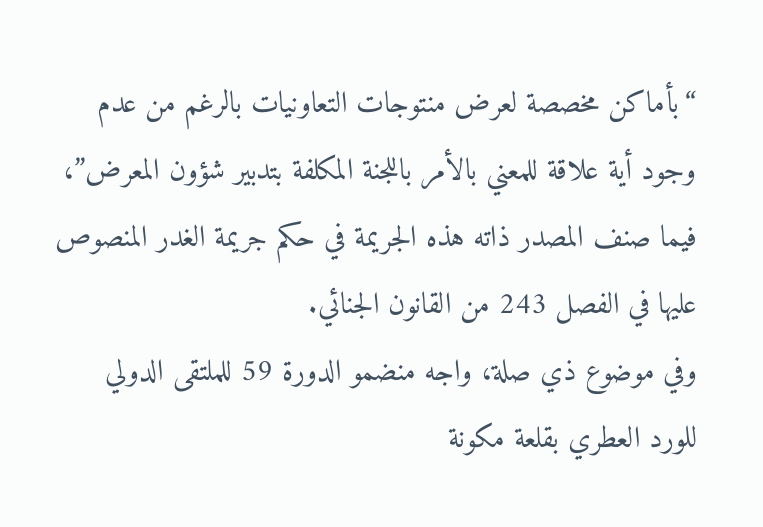“بأماكن مخصصة لعرض منتوجات التعاونيات بالرغم من عدم وجود أية علاقة للمعني بالأمر باللجنة المكلفة بتدبير شؤون المعرض”، فيما صنف المصدر ذاته هذه الجريمة في حكم جريمة الغدر المنصوص عليها في الفصل 243 من القانون الجنائي.
وفي موضوع ذي صلة، واجه منضمو الدورة 59 للملتقى الدولي للورد العطري بقلعة مكونة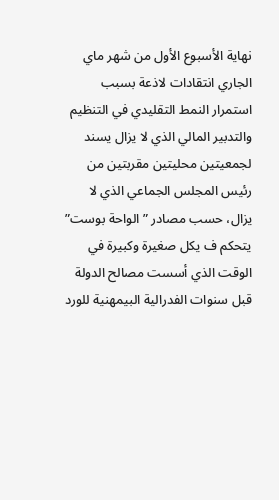نهاية الأسبوع الأول من شهر ماي الجاري انتقادات لاذعة بسبب استمرار النمط التقليدي في التنظيم والتدبير المالي الذي لا يزال يسند لجمعيتين محليتين مقربتين من رئيس المجلس الجماعي الذي لا يزال، حسب مصادر ” الواحة بوست” يتحكم ف يكل صغيرة وكبيرة في الوقت الذي أسست مصالح الدولة قبل سنوات الفدرالية البيمهنية للورد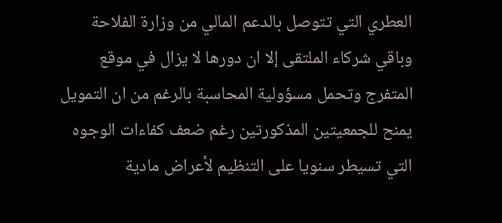العطري التي تتوصل بالدعم المالي من وزارة الفلاحة وباقي شركاء الملتقى إلا ان دورها لا يزال في موقع المتفرج وتحمل مسؤولية المحاسبة بالرغم من ان التمويل يمنح للجمعيتين المذكورتين رغم ضعف كفاءات الوجوه التي تسيطر سنويا على التنظيم لأعراض مادية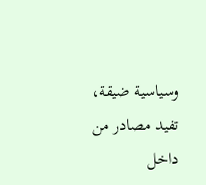وسياسية ضيقة، تفيد مصادر من داخل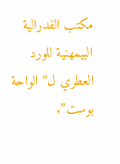مكتب الفدرالية البيمهنية للورد العطري ل” الواحة بوست”.